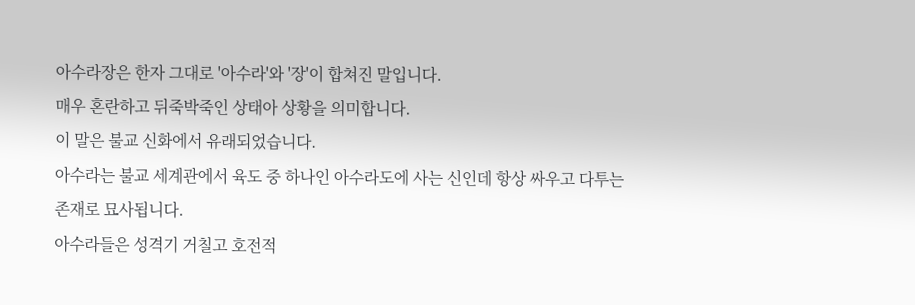아수라장은 한자 그대로 '아수라'와 '장'이 합쳐진 말입니다.
매우 혼란하고 뒤죽박죽인 상태아 상황을 의미합니다.
이 말은 불교 신화에서 유래되었습니다.
아수라는 불교 세계관에서 육도 중 하나인 아수라도에 사는 신인데 항상 싸우고 다투는 존재로 묘사됩니다.
아수라들은 성격기 거칠고 호전적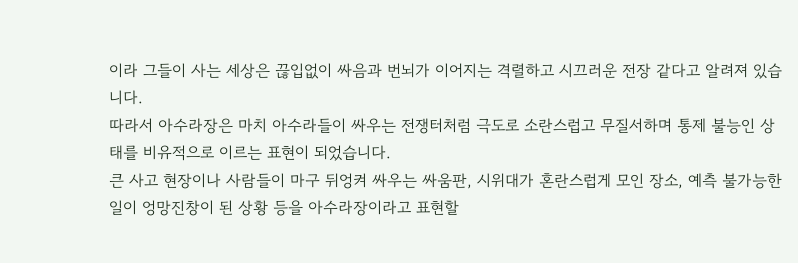이라 그들이 사는 세상은 끊입없이 싸음과 번뇌가 이어지는 격렬하고 시끄러운 전장 같다고 알려져 있습니다.
따라서 아수라장은 마치 아수라들이 싸우는 전쟁터처럼 극도로 소란스럽고 무질서하며 통제 불능인 상태를 비유적으로 이르는 표현이 되었습니다.
큰 사고 현장이나 사람들이 마구 뒤엉켜 싸우는 싸움판, 시위대가 혼란스럽게 모인 장소, 예측 불가능한 일이 엉망진창이 된 상황 등을 아수라장이라고 표현할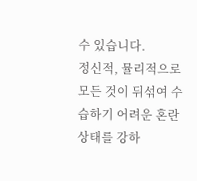수 있습니다.
정신적, 뮬리적으로 모든 것이 뒤섞여 수습하기 어려운 혼란 상태를 강하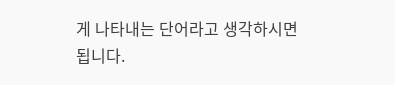게 나타내는 단어라고 생각하시면 됩니다.